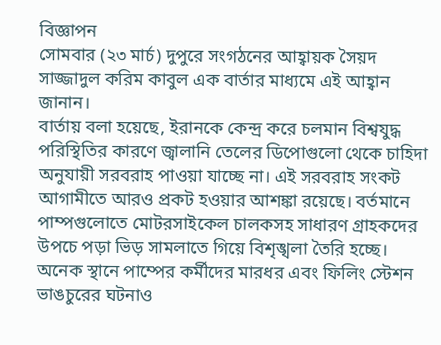বিজ্ঞাপন
সোমবার (২৩ মার্চ) দুপুরে সংগঠনের আহ্বায়ক সৈয়দ সাজ্জাদুল করিম কাবুল এক বার্তার মাধ্যমে এই আহ্বান জানান।
বার্তায় বলা হয়েছে, ইরানকে কেন্দ্র করে চলমান বিশ্বযুদ্ধ পরিস্থিতির কারণে জ্বালানি তেলের ডিপোগুলো থেকে চাহিদা অনুযায়ী সরবরাহ পাওয়া যাচ্ছে না। এই সরবরাহ সংকট আগামীতে আরও প্রকট হওয়ার আশঙ্কা রয়েছে। বর্তমানে পাম্পগুলোতে মোটরসাইকেল চালকসহ সাধারণ গ্রাহকদের উপচে পড়া ভিড় সামলাতে গিয়ে বিশৃঙ্খলা তৈরি হচ্ছে। অনেক স্থানে পাম্পের কর্মীদের মারধর এবং ফিলিং স্টেশন ভাঙচুরের ঘটনাও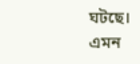ঘটছে।
এমন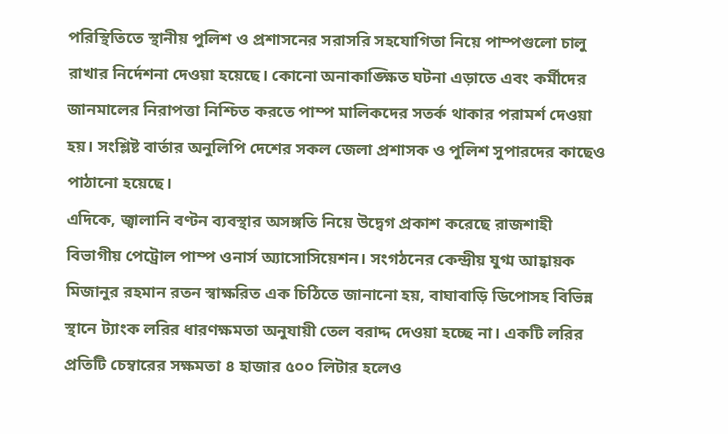পরিস্থিতিতে স্থানীয় পুলিশ ও প্রশাসনের সরাসরি সহযোগিতা নিয়ে পাম্পগুলো চালু রাখার নির্দেশনা দেওয়া হয়েছে। কোনো অনাকাঙ্ক্ষিত ঘটনা এড়াতে এবং কর্মীদের জানমালের নিরাপত্তা নিশ্চিত করতে পাম্প মালিকদের সতর্ক থাকার পরামর্শ দেওয়া হয়। সংশ্লিষ্ট বার্তার অনুলিপি দেশের সকল জেলা প্রশাসক ও পুলিশ সুপারদের কাছেও পাঠানো হয়েছে।
এদিকে, জ্বালানি বণ্টন ব্যবস্থার অসঙ্গতি নিয়ে উদ্বেগ প্রকাশ করেছে রাজশাহী বিভাগীয় পেট্রোল পাম্প ওনার্স অ্যাসোসিয়েশন। সংগঠনের কেন্দ্রীয় যুগ্ম আহ্বায়ক মিজানুর রহমান রতন স্বাক্ষরিত এক চিঠিতে জানানো হয়, বাঘাবাড়ি ডিপোসহ বিভিন্ন স্থানে ট্যাংক লরির ধারণক্ষমতা অনুযায়ী তেল বরাদ্দ দেওয়া হচ্ছে না। একটি লরির প্রতিটি চেম্বারের সক্ষমতা ৪ হাজার ৫০০ লিটার হলেও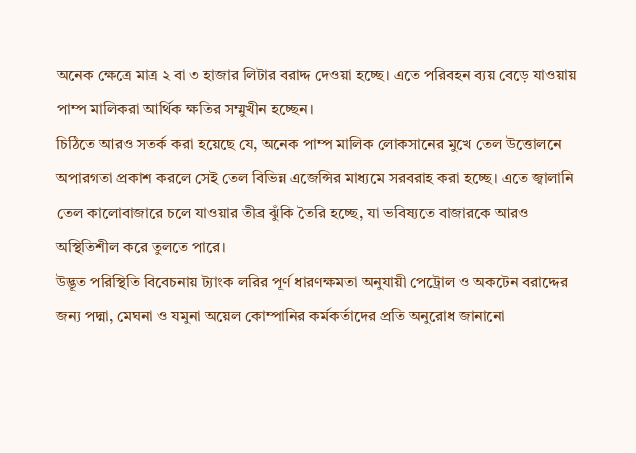অনেক ক্ষেত্রে মাত্র ২ বা ৩ হাজার লিটার বরাদ্দ দেওয়া হচ্ছে। এতে পরিবহন ব্যয় বেড়ে যাওয়ায় পাম্প মালিকরা আর্থিক ক্ষতির সম্মুখীন হচ্ছেন।
চিঠিতে আরও সতর্ক করা হয়েছে যে, অনেক পাম্প মালিক লোকসানের মুখে তেল উত্তোলনে অপারগতা প্রকাশ করলে সেই তেল বিভিন্ন এজেন্সির মাধ্যমে সরবরাহ করা হচ্ছে। এতে জ্বালানি তেল কালোবাজারে চলে যাওয়ার তীব্র ঝুঁকি তৈরি হচ্ছে, যা ভবিষ্যতে বাজারকে আরও অস্থিতিশীল করে তুলতে পারে।
উদ্ভূত পরিস্থিতি বিবেচনায় ট্যাংক লরির পূর্ণ ধারণক্ষমতা অনুযায়ী পেট্রোল ও অকটেন বরাদ্দের জন্য পদ্মা, মেঘনা ও যমুনা অয়েল কোম্পানির কর্মকর্তাদের প্রতি অনুরোধ জানানো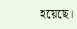হয়েছে।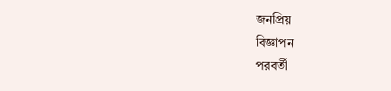জনপ্রিয়
বিজ্ঞাপন
পরবর্তী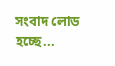সংবাদ লোড হচ্ছে...